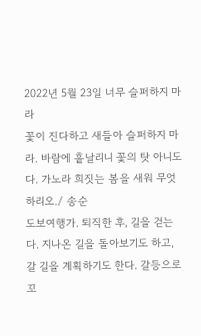2022년 5월 23일 너무 슬퍼하지 마라
꽃이 진다하고 새들아 슬퍼하지 마라. 바람에 흩날리니 꽃의 탓 아니도다. 가노라 희짓는 봄을 새워 무엇하리오./ 송순
도보여행가. 퇴직한 후, 길을 걷는다. 지나온 길을 돌아보기도 하고, 갈 길을 계획하기도 한다. 갈등으로 꼬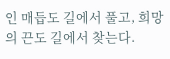인 매듭도 길에서 풀고, 희망의 끈도 길에서 찾는다.